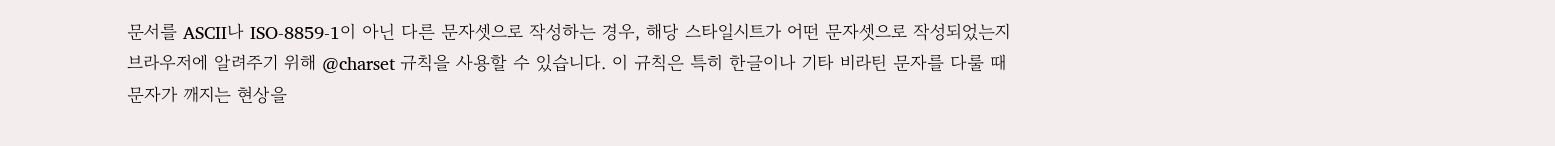문서를 ASCII나 ISO-8859-1이 아닌 다른 문자셋으로 작성하는 경우, 해당 스타일시트가 어떤 문자셋으로 작성되었는지 브라우저에 알려주기 위해 @charset 규칙을 사용할 수 있습니다. 이 규칙은 특히 한글이나 기타 비라틴 문자를 다룰 때 문자가 깨지는 현상을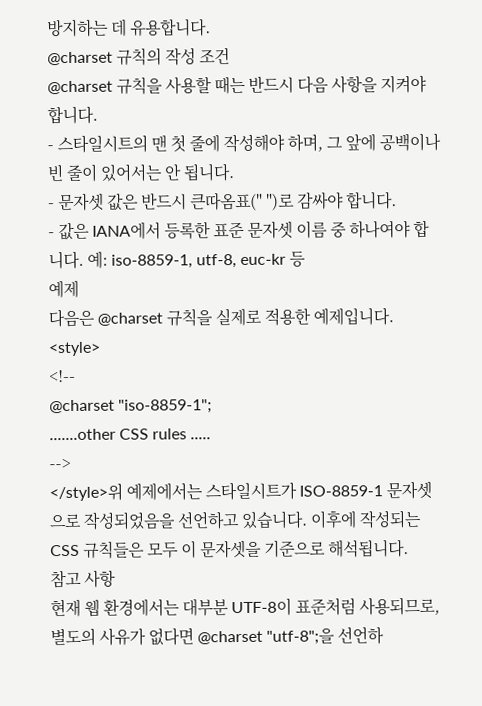방지하는 데 유용합니다.
@charset 규칙의 작성 조건
@charset 규칙을 사용할 때는 반드시 다음 사항을 지켜야 합니다.
- 스타일시트의 맨 첫 줄에 작성해야 하며, 그 앞에 공백이나 빈 줄이 있어서는 안 됩니다.
- 문자셋 값은 반드시 큰따옴표(" ")로 감싸야 합니다.
- 값은 IANA에서 등록한 표준 문자셋 이름 중 하나여야 합니다. 예: iso-8859-1, utf-8, euc-kr 등
예제
다음은 @charset 규칙을 실제로 적용한 예제입니다.
<style>
<!--
@charset "iso-8859-1";
.......other CSS rules .....
-->
</style>위 예제에서는 스타일시트가 ISO-8859-1 문자셋으로 작성되었음을 선언하고 있습니다. 이후에 작성되는 CSS 규칙들은 모두 이 문자셋을 기준으로 해석됩니다.
참고 사항
현재 웹 환경에서는 대부분 UTF-8이 표준처럼 사용되므로, 별도의 사유가 없다면 @charset "utf-8";을 선언하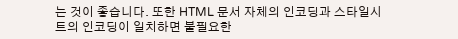는 것이 좋습니다. 또한 HTML 문서 자체의 인코딩과 스타일시트의 인코딩이 일치하면 불필요한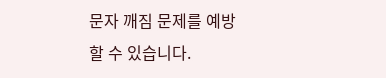문자 깨짐 문제를 예방할 수 있습니다.